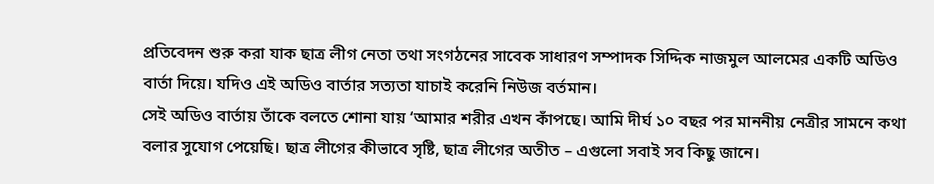প্রতিবেদন শুরু করা যাক ছাত্র লীগ নেতা তথা সংগঠনের সাবেক সাধারণ সম্পাদক সিদ্দিক নাজমুল আলমের একটি অডিও বার্তা দিয়ে। যদিও এই অডিও বার্তার সত্যতা যাচাই করেনি নিউজ বর্তমান।
সেই অডিও বার্তায় তাঁকে বলতে শোনা যায় ‘আমার শরীর এখন কাঁপছে। আমি দীর্ঘ ১০ বছর পর মাননীয় নেত্রীর সামনে কথা বলার সুযোগ পেয়েছি। ছাত্র লীগের কীভাবে সৃষ্টি, ছাত্র লীগের অতীত – এগুলো সবাই সব কিছু জানে।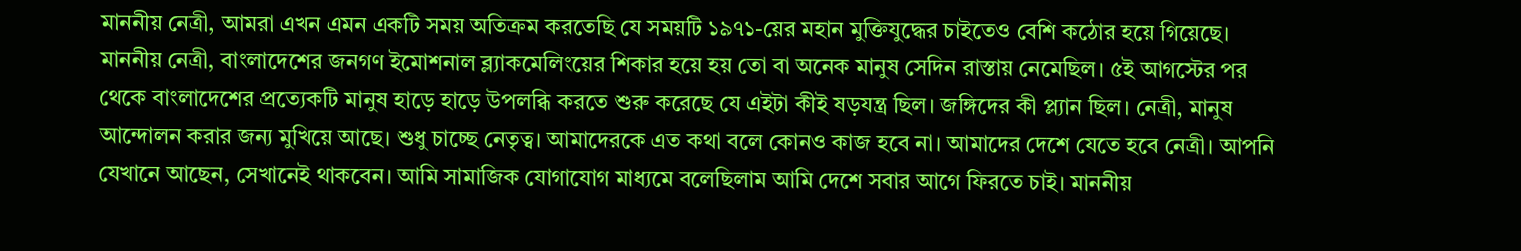মাননীয় নেত্রী, আমরা এখন এমন একটি সময় অতিক্রম করতেছি যে সময়টি ১৯৭১-য়ের মহান মুক্তিযুদ্ধের চাইতেও বেশি কঠোর হয়ে গিয়েছে। মাননীয় নেত্রী, বাংলাদেশের জনগণ ইমোশনাল ব্ল্যাকমেলিংয়ের শিকার হয়ে হয় তো বা অনেক মানুষ সেদিন রাস্তায় নেমেছিল। ৫ই আগস্টের পর থেকে বাংলাদেশের প্রত্যেকটি মানুষ হাড়ে হাড়ে উপলব্ধি করতে শুরু করেছে যে এইটা কীই ষড়যন্ত্র ছিল। জঙ্গিদের কী প্ল্যান ছিল। নেত্রী, মানুষ আন্দোলন করার জন্য মুখিয়ে আছে। শুধু চাচ্ছে নেতৃত্ব। আমাদেরকে এত কথা বলে কোনও কাজ হবে না। আমাদের দেশে যেতে হবে নেত্রী। আপনি যেখানে আছেন, সেখানেই থাকবেন। আমি সামাজিক যোগাযোগ মাধ্যমে বলেছিলাম আমি দেশে সবার আগে ফিরতে চাই। মাননীয়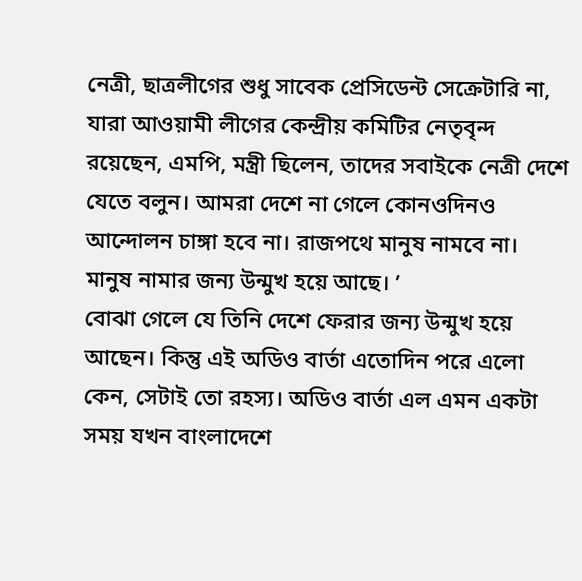নেত্রী, ছাত্রলীগের শুধু সাবেক প্রেসিডেন্ট সেক্রেটারি না, যারা আওয়ামী লীগের কেন্দ্রীয় কমিটির নেতৃবৃন্দ রয়েছেন, এমপি, মন্ত্রী ছিলেন, তাদের সবাইকে নেত্রী দেশে যেতে বলুন। আমরা দেশে না গেলে কোনওদিনও আন্দোলন চাঙ্গা হবে না। রাজপথে মানুষ নামবে না। মানুষ নামার জন্য উন্মুখ হয়ে আছে। ’
বোঝা গেলে যে তিনি দেশে ফেরার জন্য উন্মুখ হয়ে আছেন। কিন্তু এই অডিও বার্তা এতোদিন পরে এলো কেন, সেটাই তো রহস্য। অডিও বার্তা এল এমন একটা সময় যখন বাংলাদেশে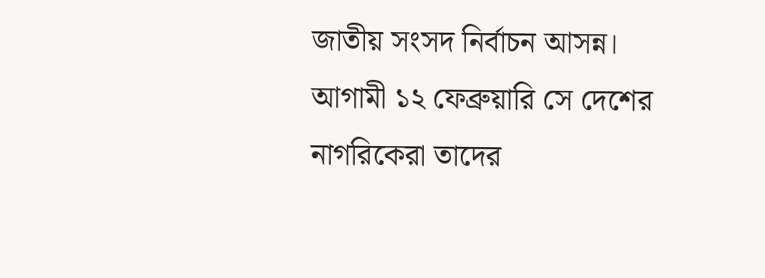জাতীয় সংসদ নির্বাচন আসন্ন। আগামী ১২ ফেব্রুয়ারি সে দেশের নাগরিকেরা তাদের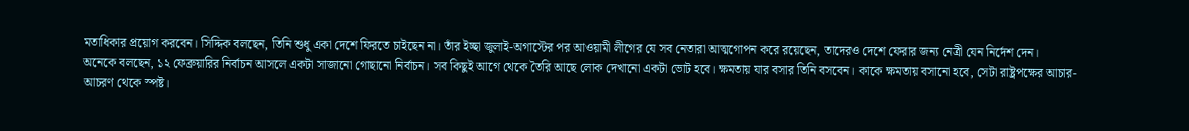মতাধিকার প্রয়োগ করবেন। সিদ্দিক বলছেন, তিনি শুধু একা দেশে ফিরতে চাইছেন না। তাঁর ইচ্ছা জুলাই-অগাস্টের পর আওয়ামী লীগের যে সব নেতারা আত্মগোপন করে রয়েছেন, তাদেরও দেশে ফেরার জন্য নেত্রী যেন নির্দেশ দেন।
অনেকে বলছেন, ১২ ফেব্রুয়ারির নির্বাচন আসলে একটা সাজানো গোছানো নির্বাচন। সব কিছুই আগে থেকে তৈরি আছে লোক দেখানো একটা ভোট হবে। ক্ষমতায় যার বসার তিনি বসবেন। কাকে ক্ষমতায় বসানো হবে, সেটা রাষ্ট্রপক্ষের আচার-আচরণ থেকে স্পষ্ট।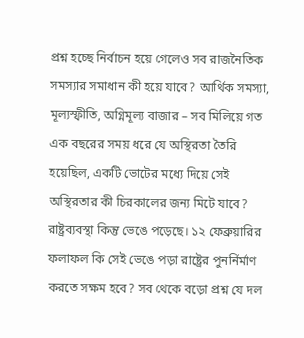প্রশ্ন হচ্ছে নির্বাচন হয়ে গেলেও সব রাজনৈতিক সমস্যার সমাধান কী হয়ে যাবে? আর্থিক সমস্যা, মূল্যস্ফীতি, অগ্নিমূল্য বাজার – সব মিলিয়ে গত এক বছরের সময় ধরে যে অস্থিরতা তৈরি হয়েছিল, একটি ভোটের মধ্যে দিয়ে সেই অস্থিরতার কী চিরকালের জন্য মিটে যাবে? রাষ্ট্রব্যবস্থা কিন্তু ভেঙে পড়েছে। ১২ ফেব্রুয়ারির ফলাফল কি সেই ভেঙে পড়া রাষ্ট্রের পুনর্নির্মাণ করতে সক্ষম হবে? সব থেকে বড়ো প্রশ্ন যে দল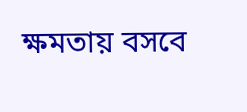ক্ষমতায় বসবে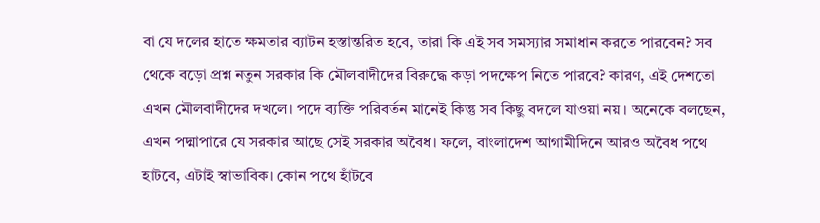বা যে দলের হাতে ক্ষমতার ব্যাটন হস্তান্তরিত হবে, তারা কি এই সব সমস্যার সমাধান করতে পারবেন? সব থেকে বড়ো প্রশ্ন নতুন সরকার কি মৌলবাদীদের বিরুদ্ধে কড়া পদক্ষেপ নিতে পারবে? কারণ, এই দেশতো এখন মৌলবাদীদের দখলে। পদে ব্যক্তি পরিবর্তন মানেই কিন্তু সব কিছু বদলে যাওয়া নয়। অনেকে বলছেন, এখন পদ্মাপারে যে সরকার আছে সেই সরকার অবৈধ। ফলে, বাংলাদেশ আগামীদিনে আরও অবৈধ পথে হাটবে, এটাই স্বাভাবিক। কোন পথে হাঁটবে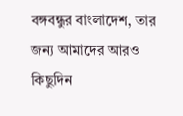বঙ্গবন্ধুর বাংলাদেশ, তার জন্য আমাদের আরও কিছুদিন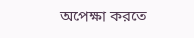অপেক্ষা করতে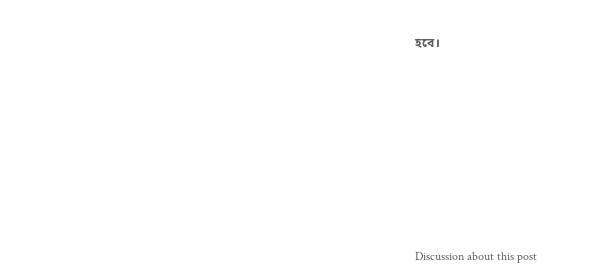হবে।












Discussion about this post